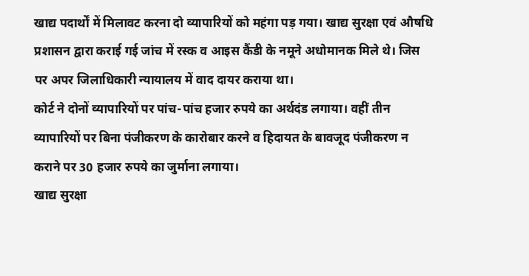खाद्य पदार्थों में मिलावट करना दो व्यापारियों को महंगा पड़ गया। खाद्य सुरक्षा एवं औषधि प्रशासन द्वारा कराई गई जांच में रस्क व आइस कैंडी के नमूने अधोमानक मिले थे। जिस पर अपर जिलाधिकारी न्यायालय में वाद दायर कराया था।
कोर्ट ने दोनों व्यापारियों पर पांच-पांच हजार रुपये का अर्थदंड लगाया। वहीं तीन व्यापारियों पर बिना पंजीकरण के कारोबार करने व हिदायत के बावजूद पंजीकरण न कराने पर 30 हजार रुपये का जुर्माना लगाया।
खाद्य सुरक्षा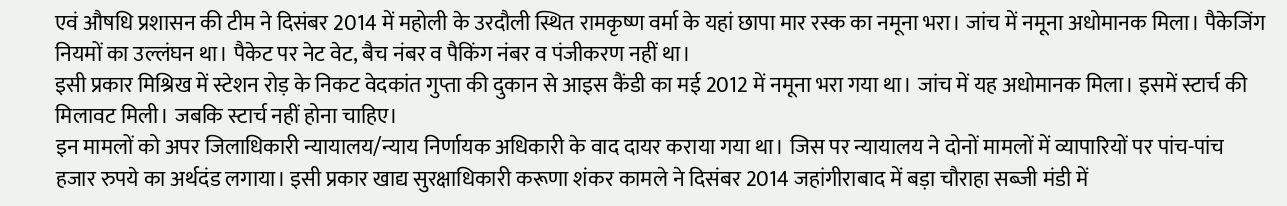एवं औषधि प्रशासन की टीम ने दिसंबर 2014 में महोली के उरदौली स्थित रामकृष्ण वर्मा के यहां छापा मार रस्क का नमूना भरा। जांच में नमूना अधोमानक मिला। पैकेजिंग नियमों का उल्लंघन था। पैकेट पर नेट वेट, बैच नंबर व पैकिंग नंबर व पंजीकरण नहीं था।
इसी प्रकार मिश्रिख में स्टेशन रोड़ के निकट वेदकांत गुप्ता की दुकान से आइस कैंडी का मई 2012 में नमूना भरा गया था। जांच में यह अधोमानक मिला। इसमें स्टार्च की मिलावट मिली। जबकि स्टार्च नहीं होना चाहिए।
इन मामलों को अपर जिलाधिकारी न्यायालय/न्याय निर्णायक अधिकारी के वाद दायर कराया गया था। जिस पर न्यायालय ने दोनों मामलों में व्यापारियों पर पांच-पांच हजार रुपये का अर्थदंड लगाया। इसी प्रकार खाद्य सुरक्षाधिकारी करूणा शंकर कामले ने दिसंबर 2014 जहांगीराबाद में बड़ा चौराहा सब्जी मंडी में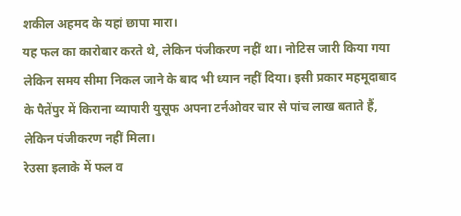शकील अहमद के यहां छापा मारा।
यह फल का कारोबार करते थे, लेकिन पंजीकरण नहीं था। नोटिस जारी किया गया लेकिन समय सीमा निकल जाने के बाद भी ध्यान नहीं दिया। इसी प्रकार महमूदाबाद के पैतेंपुर में किराना व्यापारी युसूफ अपना टर्नओवर चार से पांच लाख बताते हैं, लेकिन पंजीकरण नहीं मिला।
रेउसा इलाके में फल व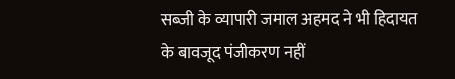सब्जी के व्यापारी जमाल अहमद ने भी हिदायत के बावजूद पंजीकरण नहीं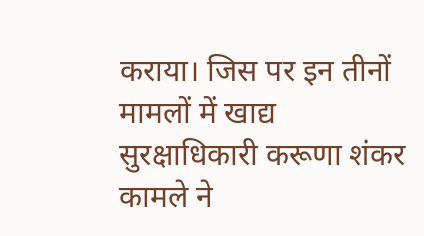कराया। जिस पर इन तीनों मामलों में खाद्य सुरक्षाधिकारी करूणा शंकर कामले ने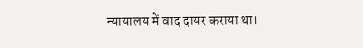न्यायालय में वाद दायर कराया था।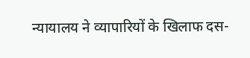न्यायालय ने व्यापारियों के खिलाफ दस-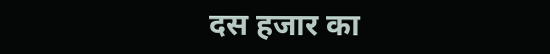दस हजार का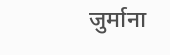जुर्माना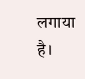लगाया है।